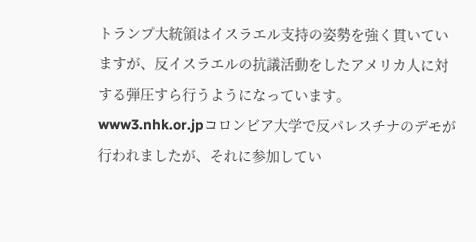トランプ大統領はイスラエル支持の姿勢を強く貫いていますが、反イスラエルの抗議活動をしたアメリカ人に対する弾圧すら行うようになっています。
www3.nhk.or.jpコロンビア大学で反パレスチナのデモが行われましたが、それに参加してい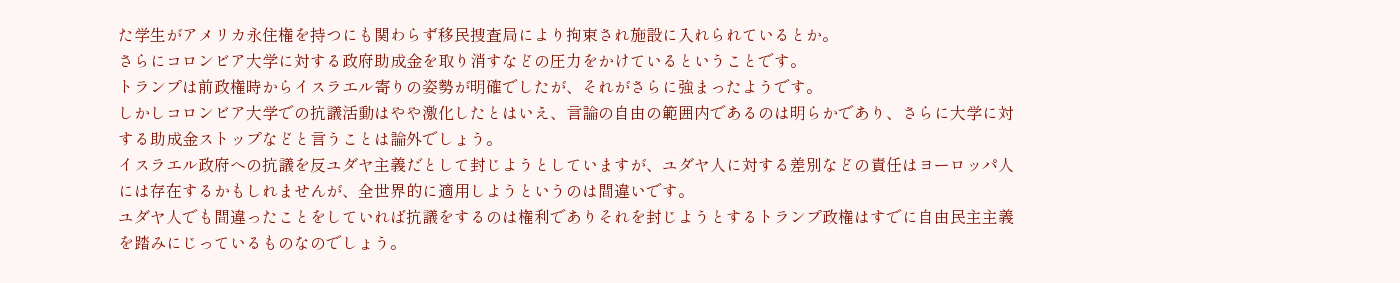た学生がアメリカ永住権を持つにも関わらず移民捜査局により拘束され施設に入れられているとか。
さらにコロンビア大学に対する政府助成金を取り消すなどの圧力をかけているということです。
トランプは前政権時からイスラエル寄りの姿勢が明確でしたが、それがさらに強まったようです。
しかしコロンビア大学での抗議活動はやや激化したとはいえ、言論の自由の範囲内であるのは明らかであり、さらに大学に対する助成金ストップなどと言うことは論外でしょう。
イスラエル政府への抗議を反ユダヤ主義だとして封じようとしていますが、ユダヤ人に対する差別などの責任はヨーロッパ人には存在するかもしれませんが、全世界的に適用しようというのは間違いです。
ユダヤ人でも間違ったことをしていれば抗議をするのは権利でありそれを封じようとするトランプ政権はすでに自由民主主義を踏みにじっているものなのでしょう。